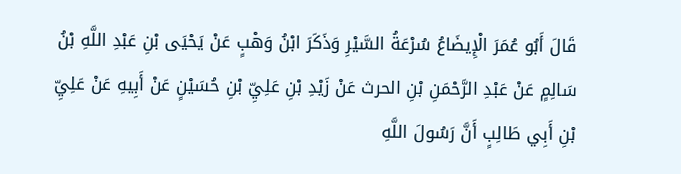قَالَ أَبُو عُمَرَ الْإِيضَاعُ سُرْعَةُ السَّيْرِ وَذَكَرَ ابْنُ وَهْبٍ عَنْ يَحْيَى بْنِ عَبْدِ اللَّهِ بْنُ سَالِمٍ عَنْ عَبْدِ الرَّحْمَنِ بْنِ الحرث عَنْ زَيْدِ بْنِ عَلِيِّ بْنِ حُسَيْنٍ عَنْ أَبِيهِ عَنْ عَلِيِّ بْنِ أَبِي طَالِبٍ أَنَّ رَسُولَ اللَّهِ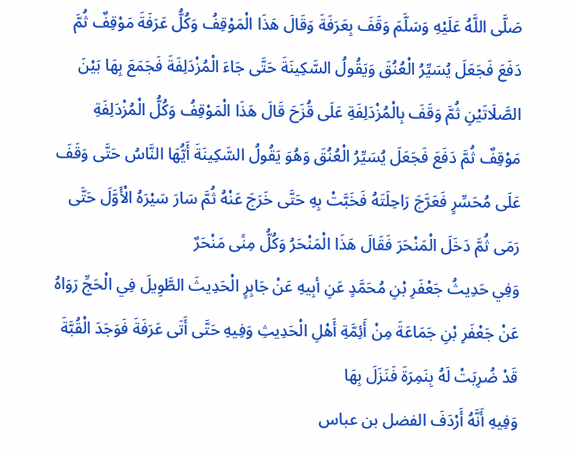صَلَّى اللَّهُ عَلَيْهِ وَسَلَّمَ وَقَفَ بِعَرَفَةَ وَقَالَ هَذَا الْمَوْقِفُ وَكُلُّ عَرَفَةَ مَوْقِفٌ ثُمَّ دَفَعَ فَجَعَلَ يُسَيِّرُ الْعُنُقَ وَيَقُولُ السَّكِينَةَ حَتَّى جَاءَ الْمُزْدَلِفَةَ فَجَمَعَ بِهَا بَيْنَ الصَّلَاتَيْنِ ثُمَّ وَقَفَ بِالْمُزْدَلِفَةِ عَلَى قُزَحَ قَالَ هَذَا الْمَوْقِفُ وَكُلُّ الْمُزْدَلِفَةِ مَوْقِفٌ ثُمَّ دَفَعَ فَجَعَلَ يُسَيِّرُ الْعُنُقَ وَهُوَ يَقُولُ السَّكِينَةَ أَيُّهَا النَّاسُ حَتَّى وَقَفَ عَلَى مُحَسِّرٍ فَعَرَّجَ رَاحِلَتَهُ فَخَبَّتْ بِهِ حَتَّى خَرَجَ عَنْهُ ثُمَّ سَارَ سَيْرَهُ الْأَوَّلَ حَتَّى رَمَى ثُمَّ دَخَلَ الْمَنْحَرَ فَقَالَ هَذَا الْمَنْحَرُ وَكُلُّ مِنًى مَنْحَرٌ
وَفِي حَدِيثُ جَعْفَرِ بْنِ مُحَمَّدٍ عَنِ أبِيهِ عَنْ جَابِرٍ الْحَدِيثَ الطَّوِيلَ فِي الْحَجِّ رَوَاهُ عَنْ جَعْفَرِ بْنِ جَمَاعَةَ مِنْ أَئِمَّةِ أَهْلِ الْحَدِيثِ وَفِيهِ حَتَّى أَتَى عَرَفَةَ فَوَجَدَ الْقُبَّةَ قَدْ ضُرِبَتْ لَهُ بِنَمِرَةَ فَنَزَلَ بِهَا
وَفِيهِ أَنَّهُ أَرْدَفَ الفضل بن عباس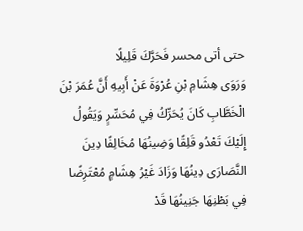حتى أتى محسر فَحَرَّكَ قَلِيلًا
وَرَوَى هِشَامِ بْنِ عُرْوَةَ عَنْ أَبِيهِ أَنَّ عُمَرَ بْنَ الْخَطَّابِ كَانَ يُحَرِّكُ فِي مُحَسِّرٍ وَيَقُولُ إِلَيْكَ تَعْدُو قَلِقًا وَضِينُهَا مُخَالِفًا دِينَ النَّصَارَى دِينُهَا وَزَادَ غَيْرُ هِشَامٍ مُعْتَرِضًا فِي بَطْنِهَا جَنِينُهَا قَدْ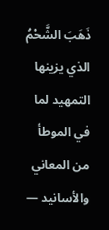ذَهَبَ الشَّحْمُ الذي يزينها
التمهيد لما في الموطأ من المعاني والأسانيد —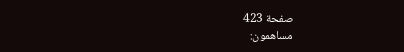صفحة 423
مساهمون: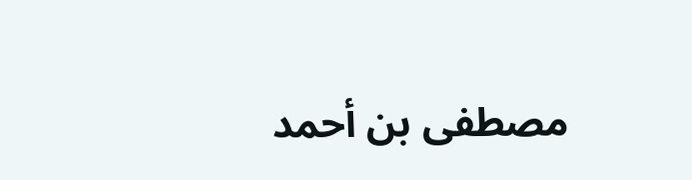مصطفى بن أحمد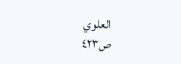العلوي
ص٤٢٣